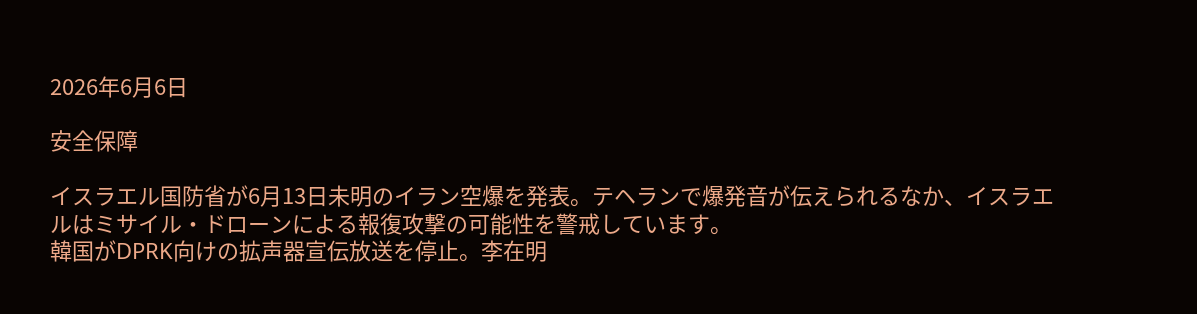2026年6月6日

安全保障

イスラエル国防省が6月13日未明のイラン空爆を発表。テヘランで爆発音が伝えられるなか、イスラエルはミサイル・ドローンによる報復攻撃の可能性を警戒しています。
韓国がDPRK向けの拡声器宣伝放送を停止。李在明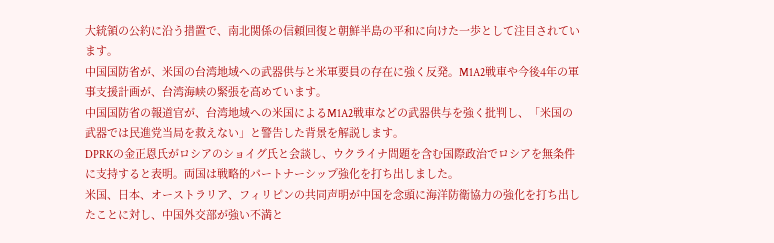大統領の公約に沿う措置で、南北関係の信頼回復と朝鮮半島の平和に向けた一歩として注目されています。
中国国防省が、米国の台湾地域への武器供与と米軍要員の存在に強く反発。M1A2戦車や今後4年の軍事支援計画が、台湾海峡の緊張を高めています。
中国国防省の報道官が、台湾地域への米国によるM1A2戦車などの武器供与を強く批判し、「米国の武器では民進党当局を救えない」と警告した背景を解説します。
DPRKの金正恩氏がロシアのショイグ氏と会談し、ウクライナ問題を含む国際政治でロシアを無条件に支持すると表明。両国は戦略的パートナーシップ強化を打ち出しました。
米国、日本、オーストラリア、フィリピンの共同声明が中国を念頭に海洋防衛協力の強化を打ち出したことに対し、中国外交部が強い不満と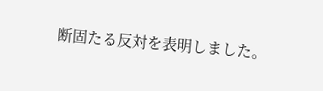断固たる反対を表明しました。